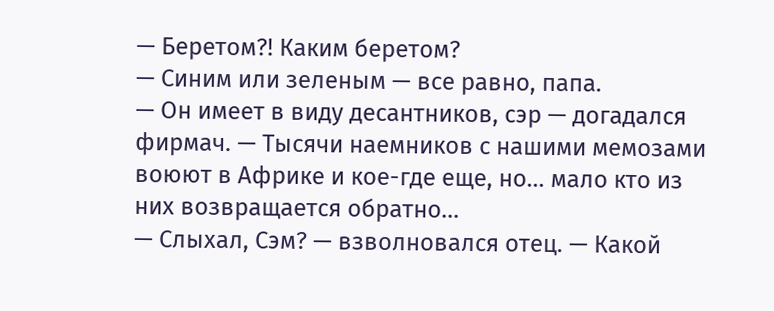— Беретом?! Каким беретом?
— Синим или зеленым — все равно, папа.
— Он имеет в виду десантников, сэр — догадался фирмач. — Тысячи наемников с нашими мемозами воюют в Африке и кое-где еще, но… мало кто из них возвращается обратно…
— Слыхал, Сэм? — взволновался отец. — Какой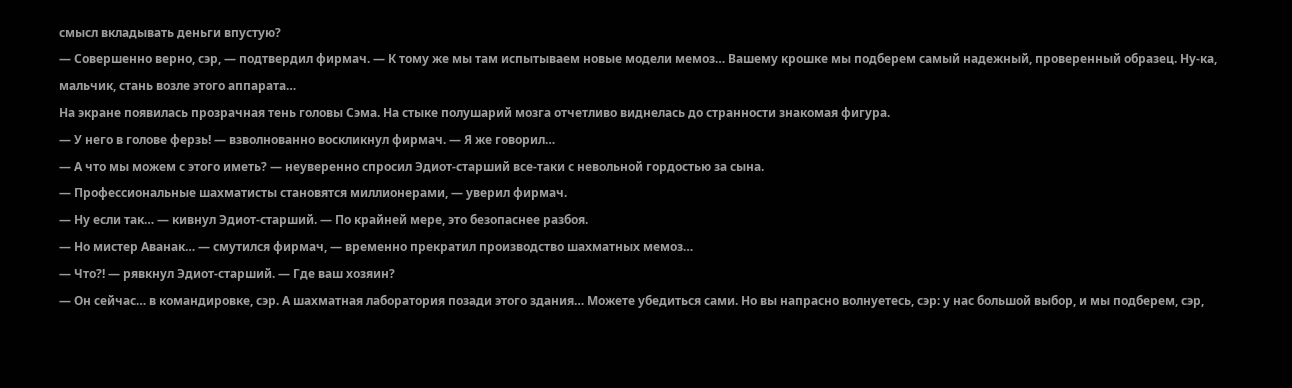смысл вкладывать деньги впустую?
— Совершенно верно, сэр, — подтвердил фирмач. — К тому же мы там испытываем новые модели мемоз… Вашему крошке мы подберем самый надежный, проверенный образец. Ну-ка, мальчик, стань возле этого аппарата…
На экране появилась прозрачная тень головы Сэма. На стыке полушарий мозга отчетливо виднелась до странности знакомая фигура.
— У него в голове ферзь! — взволнованно воскликнул фирмач. — Я же говорил…
— А что мы можем с этого иметь? — неуверенно спросил Эдиот-старший все-таки с невольной гордостью за сына.
— Профессиональные шахматисты становятся миллионерами, — уверил фирмач.
— Ну если так… — кивнул Эдиот-старший. — По крайней мере, это безопаснее разбоя.
— Но мистер Аванак… — смутился фирмач, — временно прекратил производство шахматных мемоз…
— Что?! — рявкнул Эдиот-старший. — Где ваш хозяин?
— Он сейчас… в командировке, сэр. А шахматная лаборатория позади этого здания… Можете убедиться сами. Но вы напрасно волнуетесь, сэр: у нас большой выбор, и мы подберем, сэр,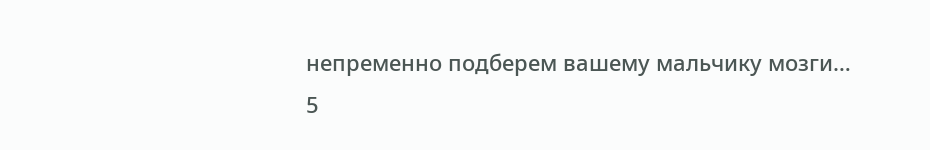непременно подберем вашему мальчику мозги…
5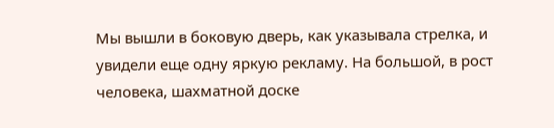Мы вышли в боковую дверь, как указывала стрелка, и увидели еще одну яркую рекламу. На большой, в рост человека, шахматной доске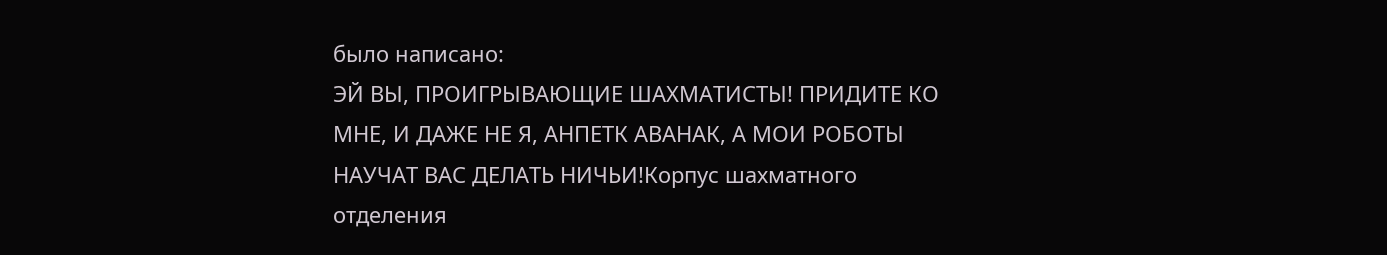было написано:
ЭЙ ВЫ, ПРОИГРЫВАЮЩИЕ ШАХМАТИСТЫ! ПРИДИТЕ КО МНЕ, И ДАЖЕ НЕ Я, АНПЕТК АВАНАК, А МОИ РОБОТЫ НАУЧАТ ВАС ДЕЛАТЬ НИЧЬИ!Корпус шахматного отделения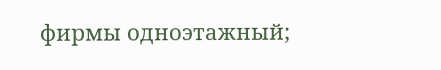фирмы одноэтажный;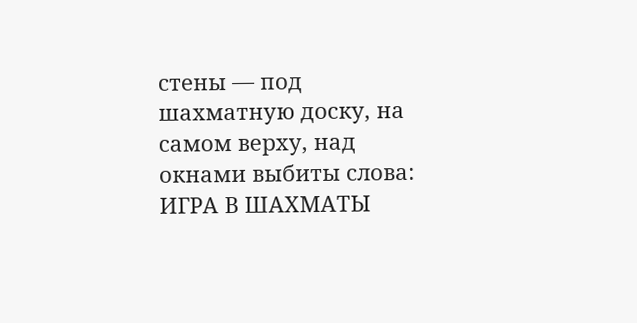стены — под шахматную доску, на самом верху, над окнами выбиты слова:
ИГРА В ШАХМАТЫ